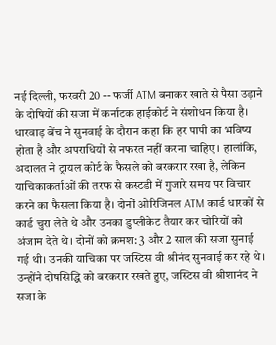नई दिल्ली, फरवरी 20 -- फर्जी ATM बनाकर खाते से पैसा उड़ाने के दोषियों की सजा में कर्नाटक हाईकोर्ट ने संशोधन किया है। धारवाड़ बेंच ने सुनवाई के दौरान कहा कि हर पापी का भविष्य होता है और अपराधियों से नफरत नहीं करना चाहिए। हालांकि, अदालत ने ट्रायल कोर्ट के फैसले को बरकरार रखा है, लेकिन याचिकाकर्ताओं की तरफ से कस्टडी में गुजारे समय पर विचार करने का फैसला किया है। दोनों ओरिजिनल ATM कार्ड धारकों से कार्ड चुरा लेते थे और उनका डुप्लीकेट तैयार कर चोरियों को अंजाम देते थे। दोनों को क्रमश: 3 और 2 साल की सजा सुनाई गई थी। उनकी याचिका पर जस्टिस वी श्रीनंद सुनवाई कर रहे थे। उन्होंने दोषसिद्धि को बरकरार रखते हुए, जस्टिस वी श्रीशानंद ने सजा के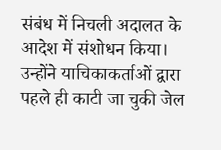संबंध में निचली अदालत के आदेश में संशोधन किया। उन्होंने याचिकाकर्ताओं द्वारा पहले ही काटी जा चुकी जेल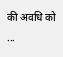की अवधि को ...